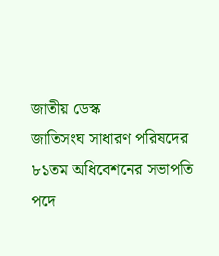জাতীয় ডেস্ক
জাতিসংঘ সাধারণ পরিষদের ৮১তম অধিবেশনের সভাপতি পদে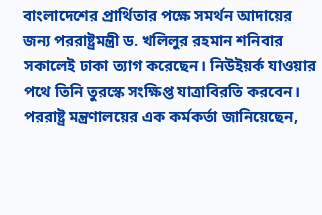বাংলাদেশের প্রার্থিতার পক্ষে সমর্থন আদায়ের জন্য পররাষ্ট্রমন্ত্রী ড. খলিলুর রহমান শনিবার সকালেই ঢাকা ত্যাগ করেছেন। নিউইয়র্ক যাওয়ার পথে তিনি তুরস্কে সংক্ষিপ্ত যাত্রাবিরতি করবেন।
পররাষ্ট্র মন্ত্রণালয়ের এক কর্মকর্তা জানিয়েছেন,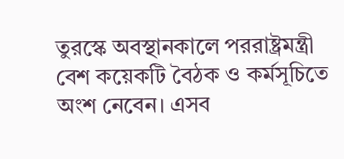তুরস্কে অবস্থানকালে পররাষ্ট্রমন্ত্রী বেশ কয়েকটি বৈঠক ও কর্মসূচিতে অংশ নেবেন। এসব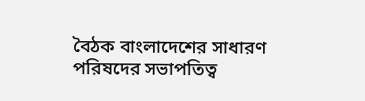বৈঠক বাংলাদেশের সাধারণ পরিষদের সভাপতিত্ব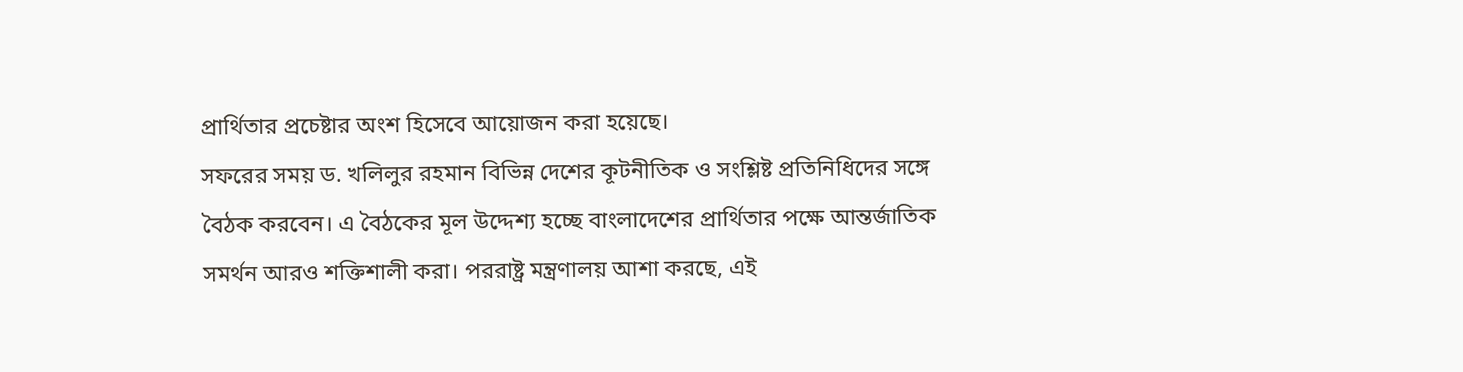প্রার্থিতার প্রচেষ্টার অংশ হিসেবে আয়োজন করা হয়েছে।
সফরের সময় ড. খলিলুর রহমান বিভিন্ন দেশের কূটনীতিক ও সংশ্লিষ্ট প্রতিনিধিদের সঙ্গে বৈঠক করবেন। এ বৈঠকের মূল উদ্দেশ্য হচ্ছে বাংলাদেশের প্রার্থিতার পক্ষে আন্তর্জাতিক সমর্থন আরও শক্তিশালী করা। পররাষ্ট্র মন্ত্রণালয় আশা করছে, এই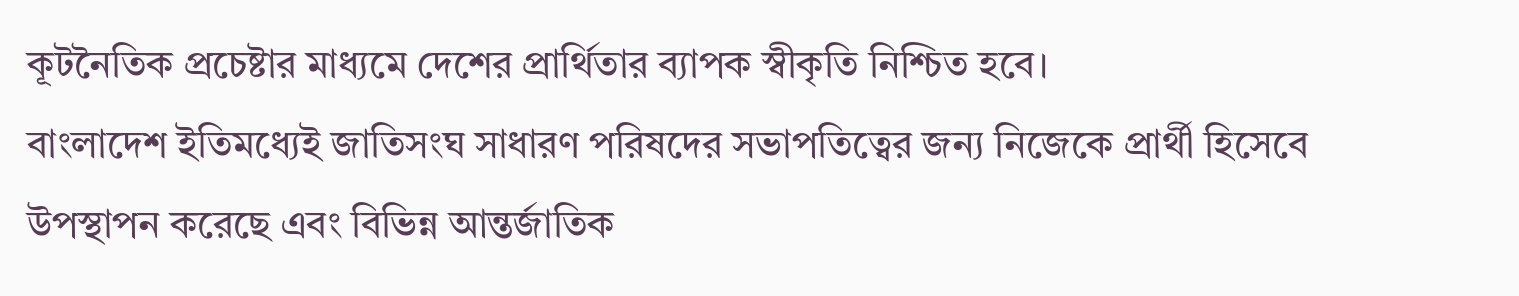কূটনৈতিক প্রচেষ্টার মাধ্যমে দেশের প্রার্থিতার ব্যাপক স্বীকৃতি নিশ্চিত হবে।
বাংলাদেশ ইতিমধ্যেই জাতিসংঘ সাধারণ পরিষদের সভাপতিত্বের জন্য নিজেকে প্রার্থী হিসেবে উপস্থাপন করেছে এবং বিভিন্ন আন্তর্জাতিক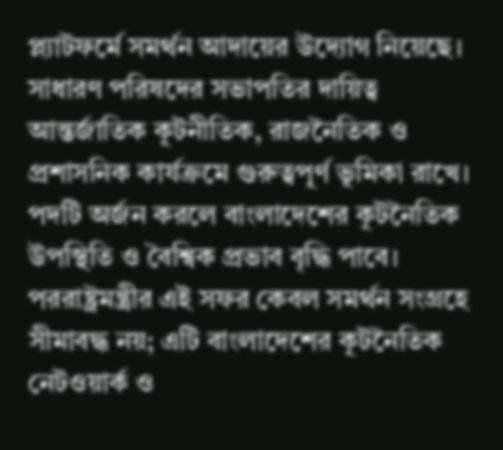প্ল্যাটফর্মে সমর্থন আদায়ের উদ্যোগ নিয়েছে। সাধারণ পরিষদের সভাপতির দায়িত্ব আন্তর্জাতিক কূটনীতিক, রাজনৈতিক ও প্রশাসনিক কার্যক্রমে গুরুত্বপূর্ণ ভূমিকা রাখে। পদটি অর্জন করলে বাংলাদেশের কূটনৈতিক উপস্থিতি ও বৈশ্বিক প্রভাব বৃদ্ধি পাবে।
পররাষ্ট্রমন্ত্রীর এই সফর কেবল সমর্থন সংগ্রহে সীমাবদ্ধ নয়; এটি বাংলাদেশের কূটনৈতিক নেটওয়ার্ক ও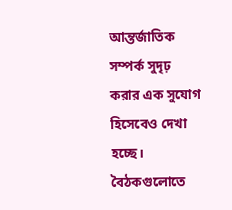আন্তর্জাতিক সম্পর্ক সুদৃঢ় করার এক সুযোগ হিসেবেও দেখা হচ্ছে। বৈঠকগুলোতে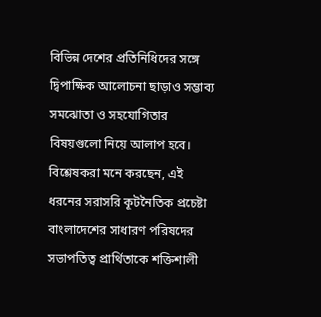বিভিন্ন দেশের প্রতিনিধিদের সঙ্গে দ্বিপাক্ষিক আলোচনা ছাড়াও সম্ভাব্য সমঝোতা ও সহযোগিতার বিষয়গুলো নিয়ে আলাপ হবে।
বিশ্লেষকরা মনে করছেন, এই ধরনের সরাসরি কূটনৈতিক প্রচেষ্টা বাংলাদেশের সাধারণ পরিষদের সভাপতিত্ব প্রার্থিতাকে শক্তিশালী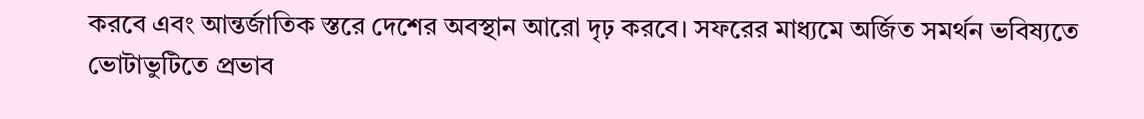করবে এবং আন্তর্জাতিক স্তরে দেশের অবস্থান আরো দৃঢ় করবে। সফরের মাধ্যমে অর্জিত সমর্থন ভবিষ্যতে ভোটাভুটিতে প্রভাব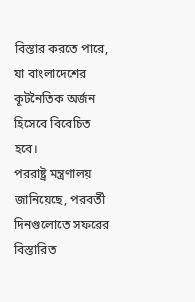বিস্তার করতে পারে, যা বাংলাদেশের কূটনৈতিক অর্জন হিসেবে বিবেচিত হবে।
পররাষ্ট্র মন্ত্রণালয় জানিয়েছে, পরবর্তী দিনগুলোতে সফরের বিস্তারিত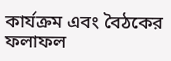কার্যক্রম এবং বৈঠকের ফলাফল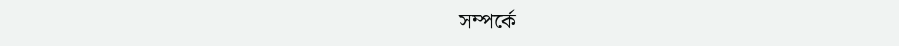সম্পর্কে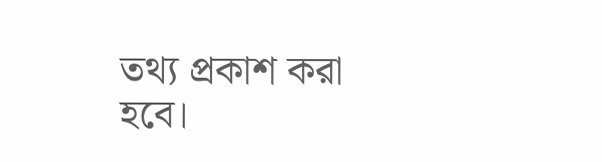তথ্য প্রকাশ করা হবে।